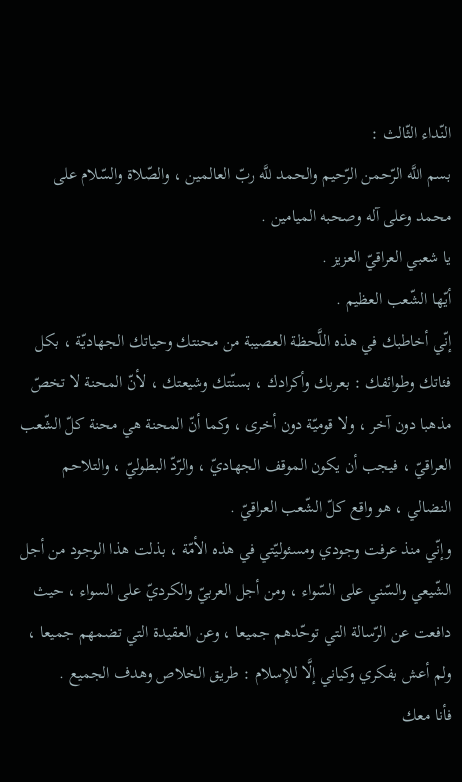النّداء الثّالث :
بسم اللَّه الرّحمن الرّحيم والحمد للَّه ربّ العالمين ، والصّلاة والسّلام على محمد وعلى آله وصحبه الميامين .
يا شعبي العراقيّ العزيز .
أيّها الشّعب العظيم .
إنّي أخاطبك في هذه اللَّحظة العصيبة من محنتك وحياتك الجهاديّة ، بكل فئاتك وطوائفك : بعربك وأكرادك ، بسنّتك وشيعتك ، لأنّ المحنة لا تخصّ مذهبا دون آخر ، ولا قوميّة دون أخرى ، وكما أنّ المحنة هي محنة كلّ الشّعب العراقيّ ، فيجب أن يكون الموقف الجهاديّ ، والرّدّ البطوليّ ، والتلاحم النضالي ، هو واقع كلّ الشّعب العراقيّ .
وإنّي منذ عرفت وجودي ومسئوليّتي في هذه الأمّة ، بذلت هذا الوجود من أجل الشّيعي والسّني على السّواء ، ومن أجل العربيّ والكرديّ على السواء ، حيث دافعت عن الرّسالة التي توحّدهم جميعا ، وعن العقيدة التي تضمهم جميعا ، ولم أعش بفكري وكياني إلَّا للإسلام : طريق الخلاص وهدف الجميع .
فأنا معك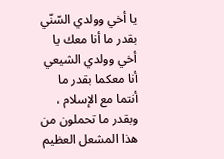يا أخي وولدي السّنّي بقدر ما أنا معك يا أخي وولدي الشيعي أنا معكما بقدر ما أنتما مع الإسلام ، وبقدر ما تحملون من هذا المشعل العظيم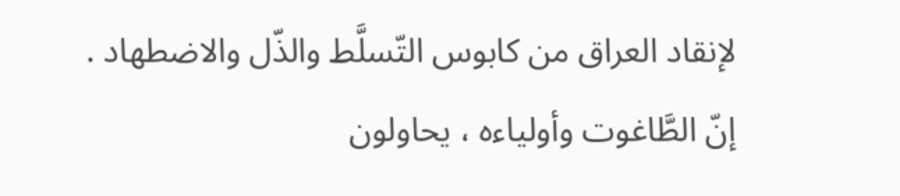لإنقاد العراق من كابوس التّسلَّط والذّل والاضطهاد .
إنّ الطَّاغوت وأولياءه ، يحاولون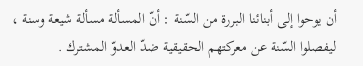أن يوحوا إلى أبنائنا البررة من السّنة : أنّ المسألة مسألة شيعة وسنة ، ليفصلوا السّنة عن معركتهم الحقيقية ضدّ العدوّ المشترك .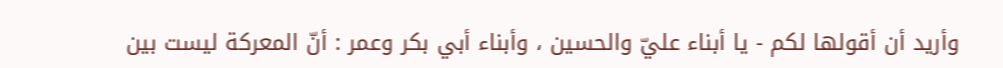وأريد أن أقولها لكم - يا أبناء عليّ والحسين ، وأبناء أبي بكر وعمر : أنّ المعركة ليست بين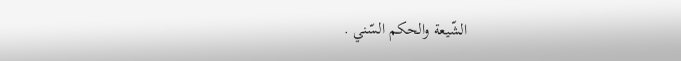الشّيعة والحكم السّني .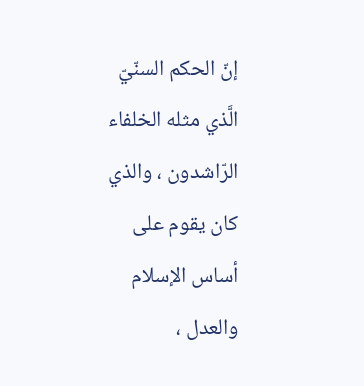إنّ الحكم السنّيّ الَّذي مثله الخلفاء الرّاشدون ، والذي كان يقوم على أساس الإسلام والعدل ،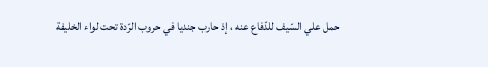حمل علي السّيف للدّفاع عنه ، إذ حارب جنديا في حروب الرّدة تحت لواء الخليفة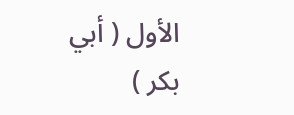الأول ( أبي بكر )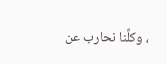، وكلَّنا نحارب عن